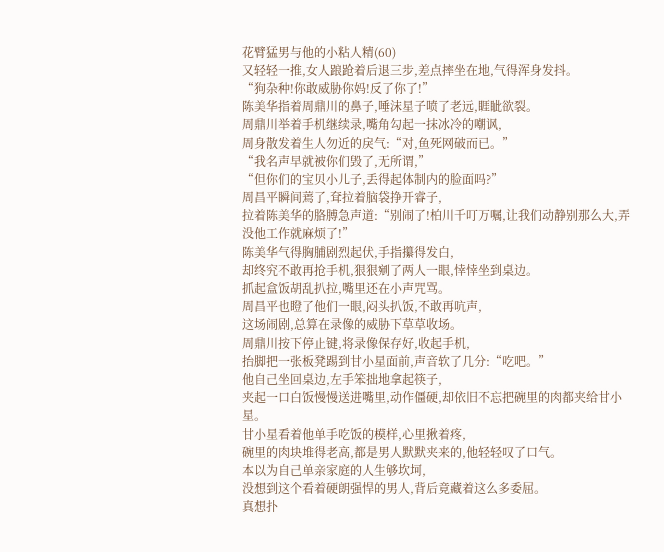花臂猛男与他的小粘人精(60)
又轻轻一推,女人踉跄着后退三步,差点摔坐在地,气得浑身发抖。
“狗杂种!你敢威胁你妈!反了你了!”
陈美华指着周鼎川的鼻子,唾沫星子喷了老远,睚眦欲裂。
周鼎川举着手机继续录,嘴角勾起一抹冰冷的嘲讽,
周身散发着生人勿近的戾气:“对,鱼死网破而已。”
“我名声早就被你们毁了,无所谓,”
“但你们的宝贝小儿子,丢得起体制内的脸面吗?”
周昌平瞬间蔫了,耷拉着脑袋挣开睿子,
拉着陈美华的胳膊急声道:“别闹了!柏川千叮万嘱,让我们动静别那么大,弄没他工作就麻烦了!”
陈美华气得胸脯剧烈起伏,手指攥得发白,
却终究不敢再抢手机,狠狠剜了两人一眼,悻悻坐到桌边。
抓起盒饭胡乱扒拉,嘴里还在小声咒骂。
周昌平也瞪了他们一眼,闷头扒饭,不敢再吭声,
这场闹剧,总算在录像的威胁下草草收场。
周鼎川按下停止键,将录像保存好,收起手机,
抬脚把一张板凳踢到甘小星面前,声音软了几分:“吃吧。”
他自己坐回桌边,左手笨拙地拿起筷子,
夹起一口白饭慢慢送进嘴里,动作僵硬,却依旧不忘把碗里的肉都夹给甘小星。
甘小星看着他单手吃饭的模样,心里揪着疼,
碗里的肉块堆得老高,都是男人默默夹来的,他轻轻叹了口气。
本以为自己单亲家庭的人生够坎坷,
没想到这个看着硬朗强悍的男人,背后竟藏着这么多委屈。
真想扑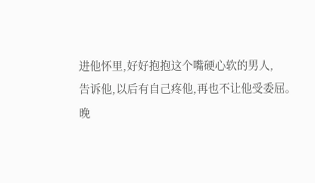进他怀里,好好抱抱这个嘴硬心软的男人,
告诉他,以后有自己疼他,再也不让他受委屈。
晚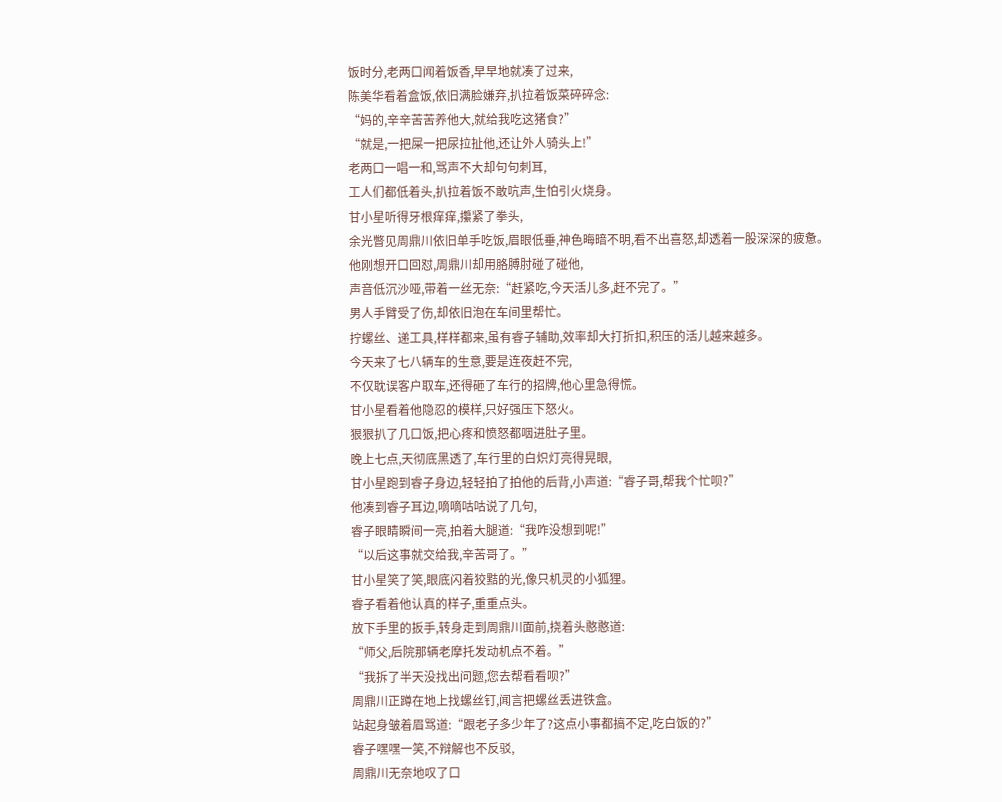饭时分,老两口闻着饭香,早早地就凑了过来,
陈美华看着盒饭,依旧满脸嫌弃,扒拉着饭菜碎碎念:
“妈的,辛辛苦苦养他大,就给我吃这猪食?”
“就是,一把屎一把尿拉扯他,还让外人骑头上!”
老两口一唱一和,骂声不大却句句刺耳,
工人们都低着头,扒拉着饭不敢吭声,生怕引火烧身。
甘小星听得牙根痒痒,攥紧了拳头,
余光瞥见周鼎川依旧单手吃饭,眉眼低垂,神色晦暗不明,看不出喜怒,却透着一股深深的疲惫。
他刚想开口回怼,周鼎川却用胳膊肘碰了碰他,
声音低沉沙哑,带着一丝无奈:“赶紧吃,今天活儿多,赶不完了。”
男人手臂受了伤,却依旧泡在车间里帮忙。
拧螺丝、递工具,样样都来,虽有睿子辅助,效率却大打折扣,积压的活儿越来越多。
今天来了七八辆车的生意,要是连夜赶不完,
不仅耽误客户取车,还得砸了车行的招牌,他心里急得慌。
甘小星看着他隐忍的模样,只好强压下怒火。
狠狠扒了几口饭,把心疼和愤怒都咽进肚子里。
晚上七点,天彻底黑透了,车行里的白炽灯亮得晃眼,
甘小星跑到睿子身边,轻轻拍了拍他的后背,小声道:“睿子哥,帮我个忙呗?”
他凑到睿子耳边,嘀嘀咕咕说了几句,
睿子眼睛瞬间一亮,拍着大腿道:“我咋没想到呢!”
“以后这事就交给我,辛苦哥了。”
甘小星笑了笑,眼底闪着狡黠的光,像只机灵的小狐狸。
睿子看着他认真的样子,重重点头。
放下手里的扳手,转身走到周鼎川面前,挠着头憨憨道:
“师父,后院那辆老摩托发动机点不着。”
“我拆了半天没找出问题,您去帮看看呗?”
周鼎川正蹲在地上找螺丝钉,闻言把螺丝丢进铁盒。
站起身皱着眉骂道:“跟老子多少年了?这点小事都搞不定,吃白饭的?”
睿子嘿嘿一笑,不辩解也不反驳,
周鼎川无奈地叹了口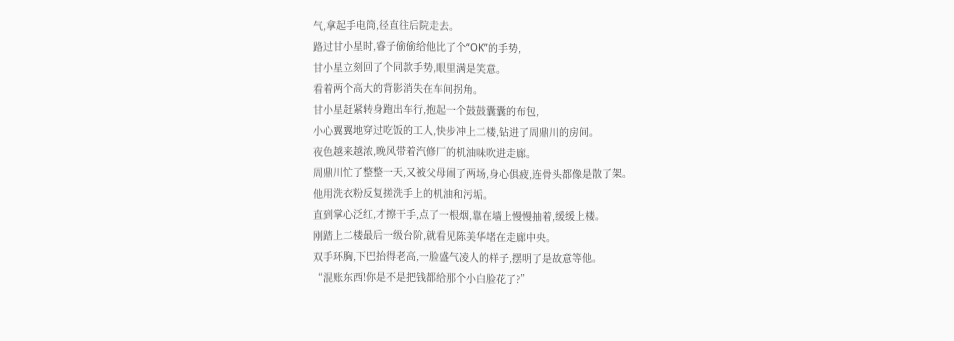气,拿起手电筒,径直往后院走去。
路过甘小星时,睿子偷偷给他比了个“OK”的手势,
甘小星立刻回了个同款手势,眼里满是笑意。
看着两个高大的背影消失在车间拐角。
甘小星赶紧转身跑出车行,抱起一个鼓鼓囊囊的布包,
小心翼翼地穿过吃饭的工人,快步冲上二楼,钻进了周鼎川的房间。
夜色越来越浓,晚风带着汽修厂的机油味吹进走廊。
周鼎川忙了整整一天,又被父母闹了两场,身心俱疲,连骨头都像是散了架。
他用洗衣粉反复搓洗手上的机油和污垢。
直到掌心泛红,才擦干手,点了一根烟,靠在墙上慢慢抽着,缓缓上楼。
刚踏上二楼最后一级台阶,就看见陈美华堵在走廊中央。
双手环胸,下巴抬得老高,一脸盛气凌人的样子,摆明了是故意等他。
“混账东西!你是不是把钱都给那个小白脸花了?”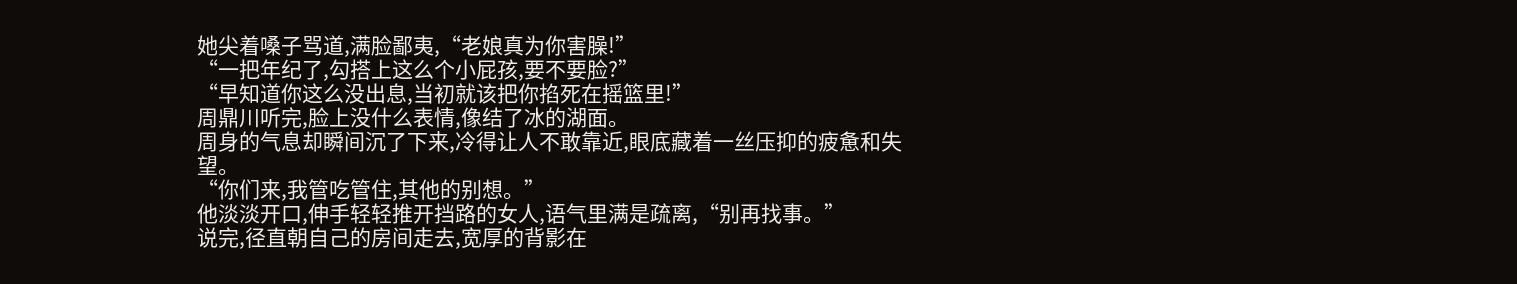她尖着嗓子骂道,满脸鄙夷,“老娘真为你害臊!”
“一把年纪了,勾搭上这么个小屁孩,要不要脸?”
“早知道你这么没出息,当初就该把你掐死在摇篮里!”
周鼎川听完,脸上没什么表情,像结了冰的湖面。
周身的气息却瞬间沉了下来,冷得让人不敢靠近,眼底藏着一丝压抑的疲惫和失望。
“你们来,我管吃管住,其他的别想。”
他淡淡开口,伸手轻轻推开挡路的女人,语气里满是疏离,“别再找事。”
说完,径直朝自己的房间走去,宽厚的背影在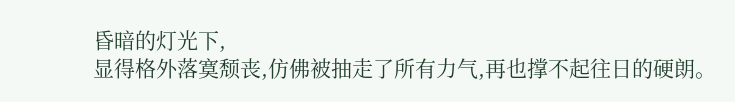昏暗的灯光下,
显得格外落寞颓丧,仿佛被抽走了所有力气,再也撑不起往日的硬朗。